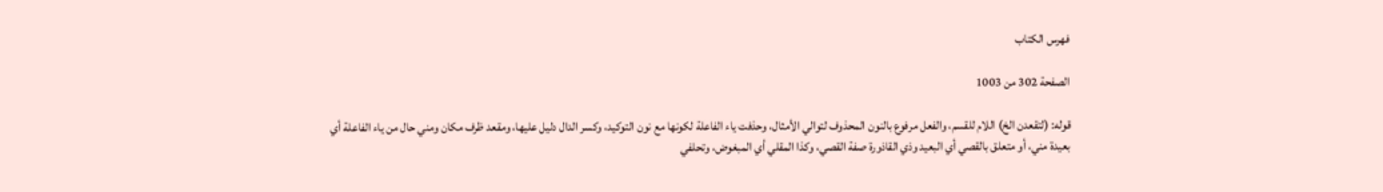فهرس الكتاب

الصفحة 302 من 1003

قوله: (لتقعدن الخ) اللام للقسم، والفعل مرفوع بالنون المحذوف لتوالي الأمثال، وحذفت ياء الفاعلة لكونها مع نون التوكيد، وكسر الدال دليل عليها، ومقعد ظرف مكان ومني حال من ياء الفاعلة أي بعيدة مني، أو متعلق بالقصي أي البعيد وذي القاذورة صفة القصي، وكذا المقلي أي المبغوض، وتحلفي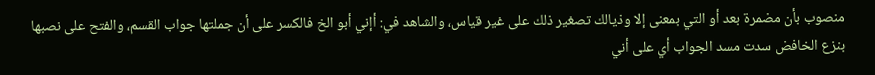منصوب بأن مضمرة بعد أو التي بمعنى إلا وذيالك تصغير ذلك على غير قياس، والشاهد في: أإني أبو الخ فالكسر على أن جملتها جواب القسم، والفتح على نصبها بنزع الخافض سدت مسد الجواب أي على أني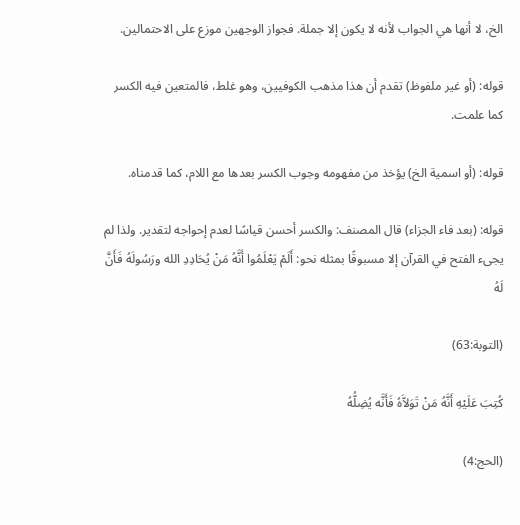الخ، لا أنها هي الجواب لأنه لا يكون إلا جملة. فجواز الوجهين موزع على الاحتمالين.

قوله: (أو غير ملفوظ) تقدم أن هذا مذهب الكوفيين، وهو غلط، فالمتعين فيه الكسر كما علمت.

قوله: (أو اسمية الخ) يؤخذ من مفهومه وجوب الكسر بعدها مع اللام، كما قدمناه.

قوله: (بعد فاء الجزاء) قال المصنف: والكسر أحسن قياسًا لعدم إحواجه لتقدير. ولذا لم يجىء الفتح في القرآن إلا مسبوقًا بمثله نحو: أَلَمْ يَعْلَمُوا أَنَّهُ مَنْ يُحَادِدِ الله ورَسُولَهُ فَأَنَّ لَهُ

(التوبة:63)

كُتِبَ عَلَيْهِ أَنَّهُ مَنْ تَوَلاَّهُ فَأَنَّه يُضِلُّهُ

(الحج:4)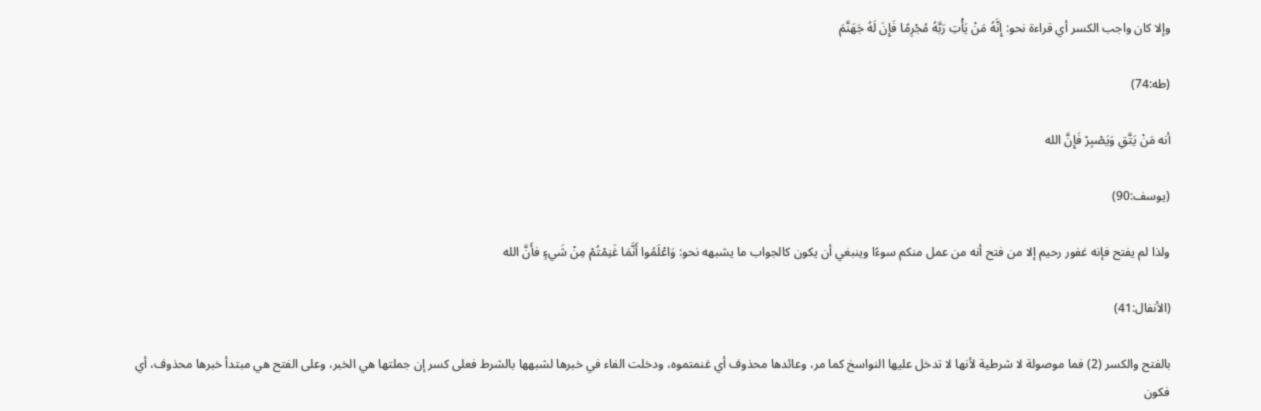وإلا كان واجب الكسر أي قراءة نحو: إِنَّهُ مَنْ يَأْتِ رَبَّهُ مُجْرِمًا فَإِنَ لَهُ جَهَنَّمَ

(طه:74)

أنه مَنْ يَتَّقِ وَيَصْبِرْ فَإِنَّ الله

(يوسف:90)

ولذا لم يفتح فإنه غفور رحيم إلا من فتح أنه من عمل منكم سوءًا وينبغي أن يكون كالجواب ما يشبهه نحو: وَاعْلَمُوا أَنَّمَا غَنِمْتُمْ مِنْ شَيءٍ فأَنَّ الله

(الأنفال:41)

بالفتح والكسر (2) فما موصولة لا شرطية لأنها لا تدخل عليها النواسخ كما مر، وعائدها محذوف أي غنمتموه، ودخلت الفاء في خبرها لشبهها بالشرط فعلى كسر إن جملتها هي الخبر، وعلى الفتح هي مبتدأ خبرها محذوف، أي فكون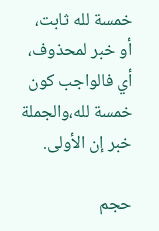خمسة لله ثابت، أو خبر لمحذوف، أي فالواجب كون خمسة لله،والجملة خبر إن الأولى.

حجم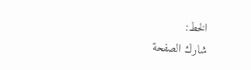الخط:
شارك الصفحة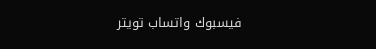فيسبوك واتساب تويتر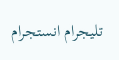تليجرام انستجرام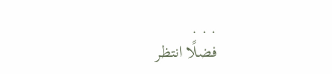. . .
فضلًا انتظر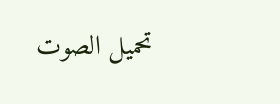تحميل الصوت